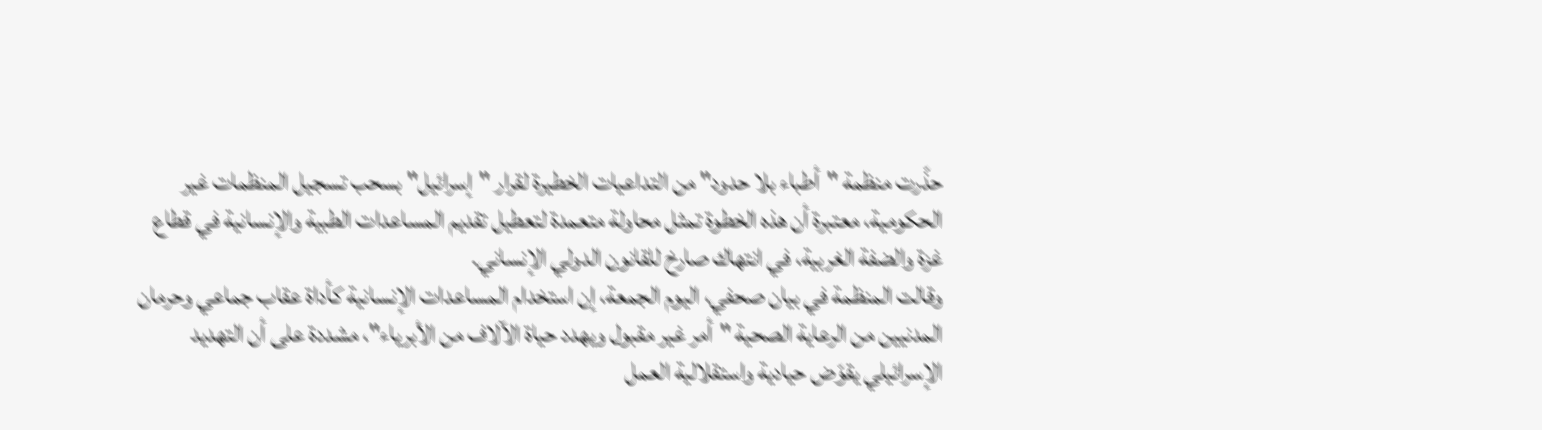حذّرت منظمة "أطباء بلا حدود" من التداعيات الخطيرة لقرار "إسرائيل" بسحب تسجيل المنظمات غير الحكومية، معتبرة أن هذه الخطوة تمثل محاولة متعمدة لتعطيل تقديم المساعدات الطبية والإنسانية في قطاع غزة والضفة الغربية، في انتهاك صارخ للقانون الدولي الإنساني.
وقالت المنظمة في بيان صحفي، اليوم الجمعة، إن استخدام المساعدات الإنسانية كأداة عقاب جماعي وحرمان المدنيين من الرعاية الصحية "أمر غير مقبول ويهدد حياة الآلاف من الأبرياء"، مشددة على أن التهديد الإسرائيلي يقوّض حيادية واستقلالية العمل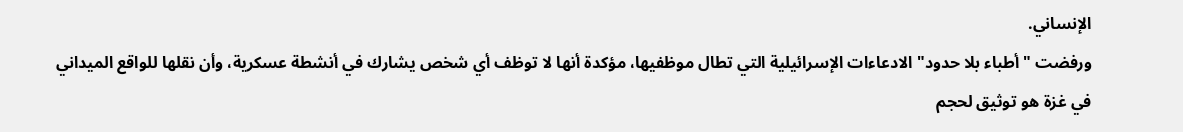الإنساني.
ورفضت "أطباء بلا حدود" الادعاءات الإسرائيلية التي تطال موظفيها، مؤكدة أنها لا توظف أي شخص يشارك في أنشطة عسكرية، وأن نقلها للواقع الميداني في غزة هو توثيق لحجم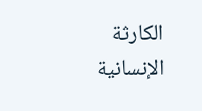الكارثة الإنسانية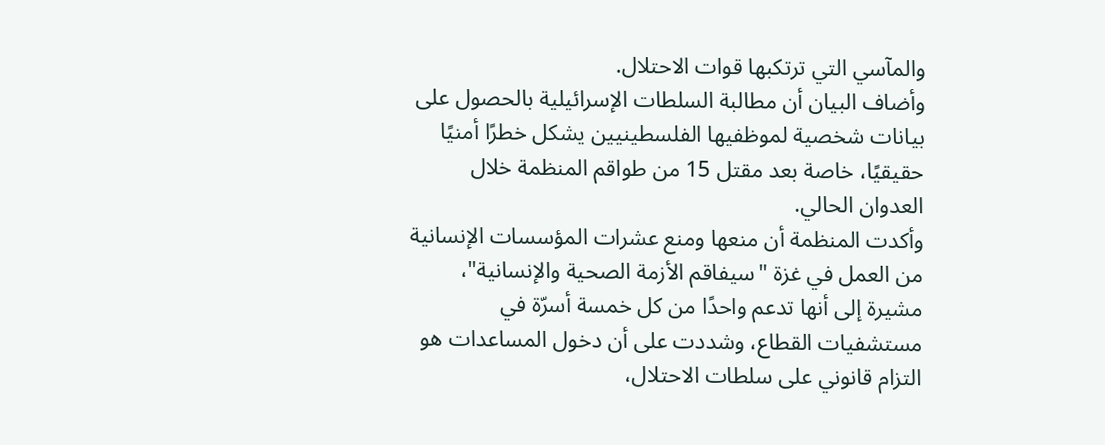والمآسي التي ترتكبها قوات الاحتلال.
وأضاف البيان أن مطالبة السلطات الإسرائيلية بالحصول على بيانات شخصية لموظفيها الفلسطينيين يشكل خطرًا أمنيًا حقيقيًا، خاصة بعد مقتل 15 من طواقم المنظمة خلال العدوان الحالي.
وأكدت المنظمة أن منعها ومنع عشرات المؤسسات الإنسانية من العمل في غزة "سيفاقم الأزمة الصحية والإنسانية"، مشيرة إلى أنها تدعم واحدًا من كل خمسة أسرّة في مستشفيات القطاع، وشددت على أن دخول المساعدات هو التزام قانوني على سلطات الاحتلال،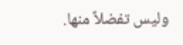وليس تفضلاً منها.